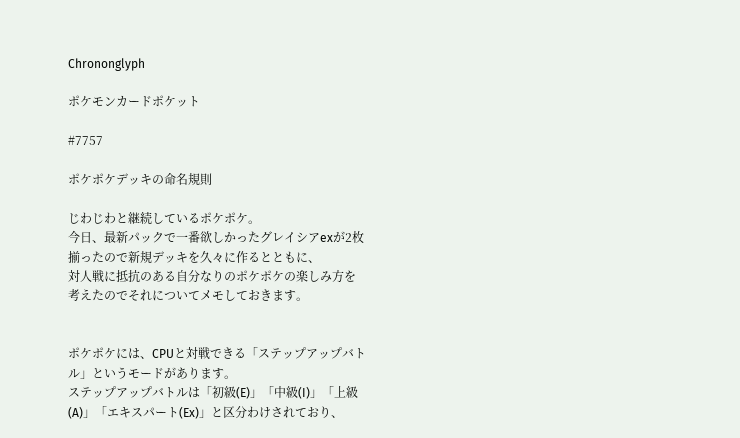Chrononglyph

ポケモンカードポケット

#7757

ポケポケデッキの命名規則

じわじわと継続しているポケポケ。
今日、最新パックで一番欲しかったグレイシアexが2枚揃ったので新規デッキを久々に作るとともに、
対人戦に抵抗のある自分なりのポケポケの楽しみ方を考えたのでそれについてメモしておきます。


ポケポケには、CPUと対戦できる「ステップアップバトル」というモードがあります。
ステップアップバトルは「初級(E)」「中級(I)」「上級(A)」「エキスパート(Ex)」と区分わけされており、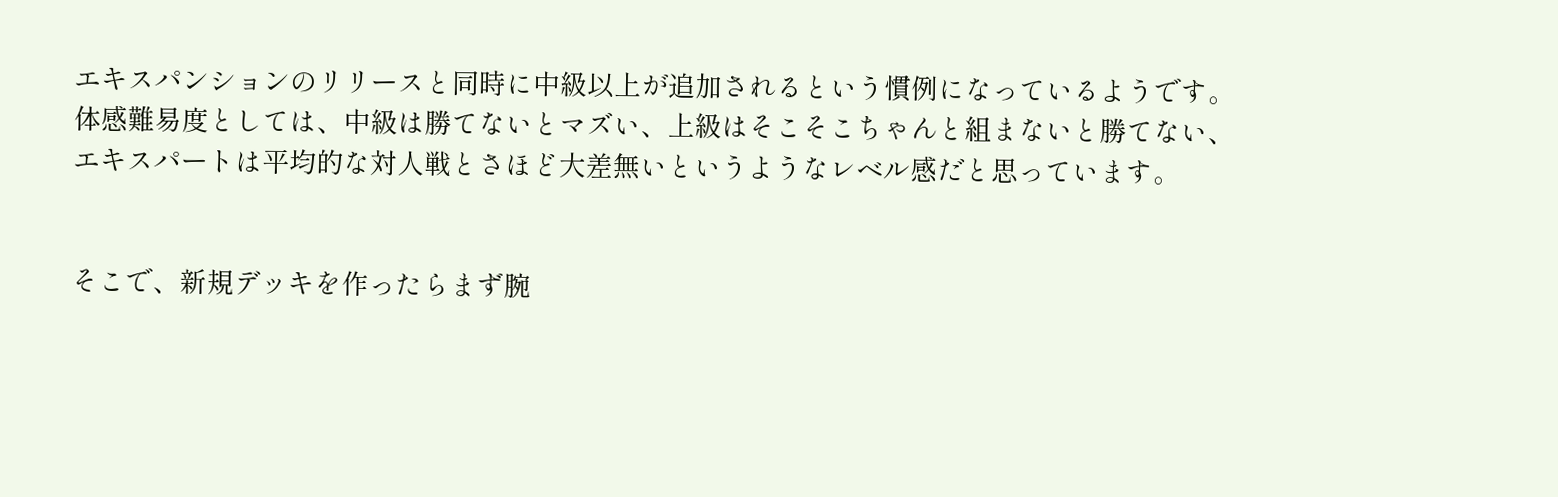エキスパンションのリリースと同時に中級以上が追加されるという慣例になっているようです。
体感難易度としては、中級は勝てないとマズい、上級はそこそこちゃんと組まないと勝てない、
エキスパートは平均的な対人戦とさほど大差無いというようなレベル感だと思っています。


そこで、新規デッキを作ったらまず腕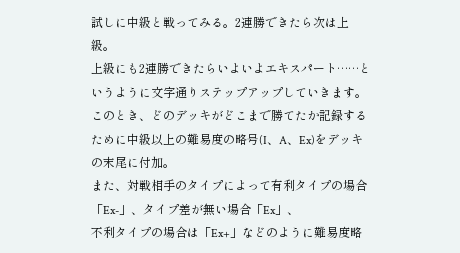試しに中級と戦ってみる。2連勝できたら次は上級。
上級にも2連勝できたらいよいよエキスパート……というように文字通りステップアップしていきます。
このとき、どのデッキがどこまで勝てたか記録するために中級以上の難易度の略号(I、A、Ex)をデッキの末尾に付加。
また、対戦相手のタイプによって有利タイプの場合「Ex-」、タイプ差が無い場合「Ex」、
不利タイプの場合は「Ex+」などのように難易度略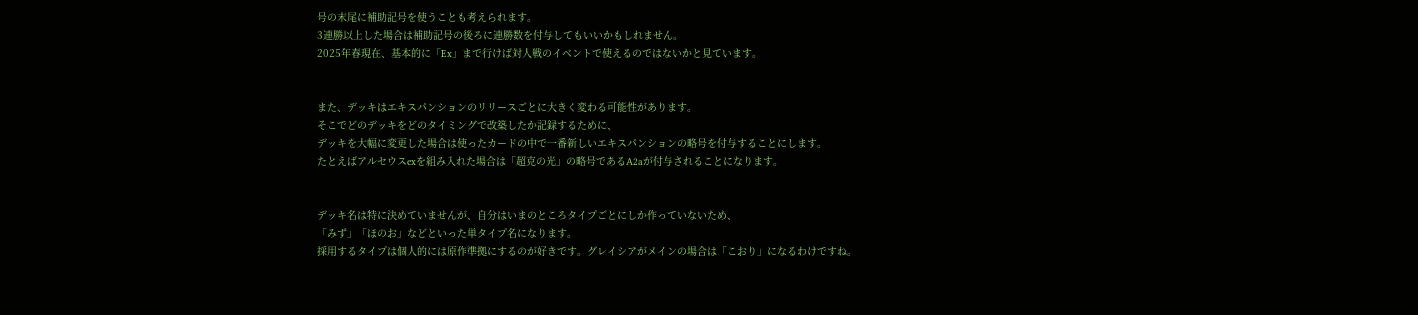号の末尾に補助記号を使うことも考えられます。
3連勝以上した場合は補助記号の後ろに連勝数を付与してもいいかもしれません。
2025年春現在、基本的に「Ex」まで行けば対人戦のイベントで使えるのではないかと見ています。


また、デッキはエキスパンションのリリースごとに大きく変わる可能性があります。
そこでどのデッキをどのタイミングで改築したか記録するために、
デッキを大幅に変更した場合は使ったカードの中で一番新しいエキスパンションの略号を付与することにします。
たとえばアルセウスexを組み入れた場合は「超克の光」の略号であるA2aが付与されることになります。


デッキ名は特に決めていませんが、自分はいまのところタイプごとにしか作っていないため、
「みず」「ほのお」などといった単タイプ名になります。
採用するタイプは個人的には原作準拠にするのが好きです。グレイシアがメインの場合は「こおり」になるわけですね。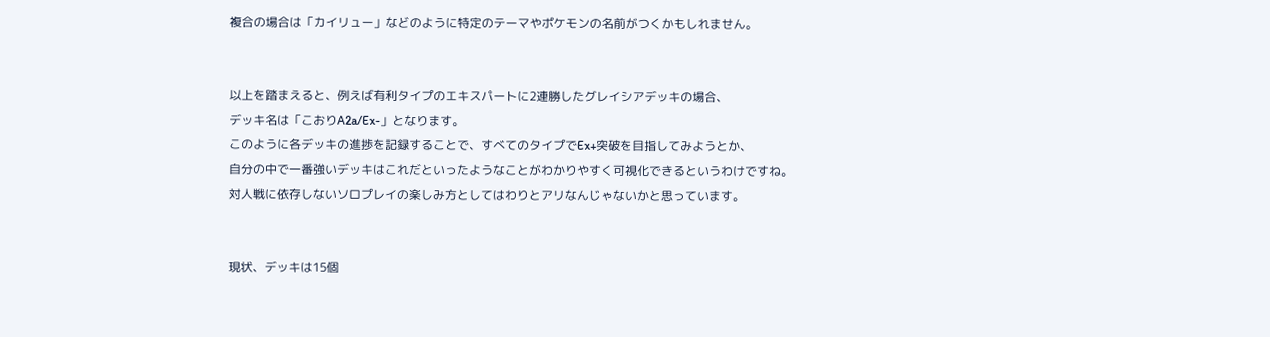複合の場合は「カイリュー」などのように特定のテーマやポケモンの名前がつくかもしれません。


以上を踏まえると、例えば有利タイプのエキスパートに2連勝したグレイシアデッキの場合、
デッキ名は「こおりA2a/Ex-」となります。
このように各デッキの進捗を記録することで、すべてのタイプでEx+突破を目指してみようとか、
自分の中で一番強いデッキはこれだといったようなことがわかりやすく可視化できるというわけですね。
対人戦に依存しないソロプレイの楽しみ方としてはわりとアリなんじゃないかと思っています。


現状、デッキは15個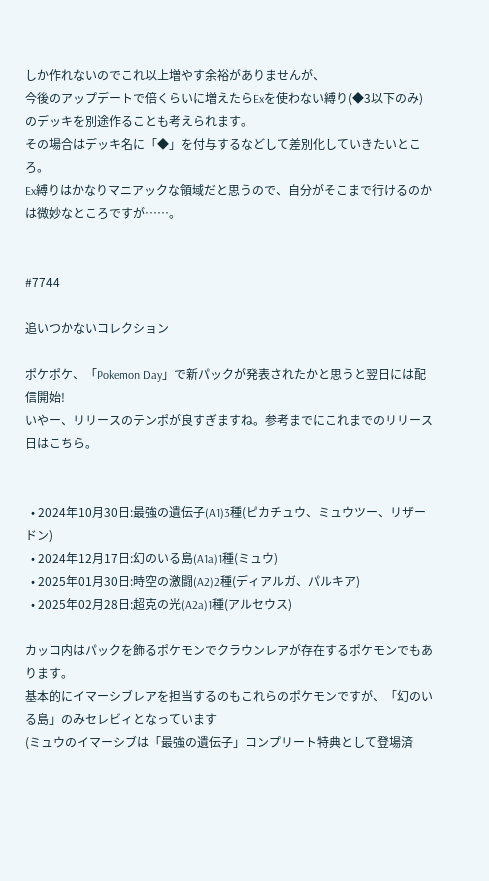しか作れないのでこれ以上増やす余裕がありませんが、
今後のアップデートで倍くらいに増えたらExを使わない縛り(◆3以下のみ)のデッキを別途作ることも考えられます。
その場合はデッキ名に「◆」を付与するなどして差別化していきたいところ。
Ex縛りはかなりマニアックな領域だと思うので、自分がそこまで行けるのかは微妙なところですが……。


#7744

追いつかないコレクション

ポケポケ、「Pokemon Day」で新パックが発表されたかと思うと翌日には配信開始!
いやー、リリースのテンポが良すぎますね。参考までにこれまでのリリース日はこちら。


  • 2024年10月30日:最強の遺伝子(A1)3種(ピカチュウ、ミュウツー、リザードン)
  • 2024年12月17日:幻のいる島(A1a)1種(ミュウ)
  • 2025年01月30日:時空の激闘(A2)2種(ディアルガ、パルキア)
  • 2025年02月28日:超克の光(A2a)1種(アルセウス)

カッコ内はパックを飾るポケモンでクラウンレアが存在するポケモンでもあります。
基本的にイマーシブレアを担当するのもこれらのポケモンですが、「幻のいる島」のみセレビィとなっています
(ミュウのイマーシブは「最強の遺伝子」コンプリート特典として登場済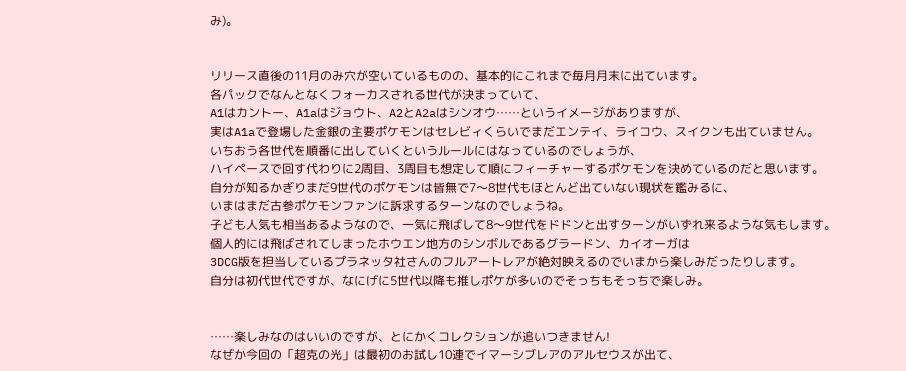み)。


リリース直後の11月のみ穴が空いているものの、基本的にこれまで毎月月末に出ています。
各パックでなんとなくフォーカスされる世代が決まっていて、
A1はカントー、A1aはジョウト、A2とA2aはシンオウ……というイメージがありますが、
実はA1aで登場した金銀の主要ポケモンはセレビィくらいでまだエンテイ、ライコウ、スイクンも出ていません。
いちおう各世代を順番に出していくというルールにはなっているのでしょうが、
ハイペースで回す代わりに2周目、3周目も想定して順にフィーチャーするポケモンを決めているのだと思います。
自分が知るかぎりまだ9世代のポケモンは皆無で7〜8世代もほとんど出ていない現状を鑑みるに、
いまはまだ古参ポケモンファンに訴求するターンなのでしょうね。
子ども人気も相当あるようなので、一気に飛ばして8〜9世代をドドンと出すターンがいずれ来るような気もします。
個人的には飛ばされてしまったホウエン地方のシンボルであるグラードン、カイオーガは
3DCG版を担当しているプラネッタ社さんのフルアートレアが絶対映えるのでいまから楽しみだったりします。
自分は初代世代ですが、なにげに5世代以降も推しポケが多いのでそっちもそっちで楽しみ。


……楽しみなのはいいのですが、とにかくコレクションが追いつきません!
なぜか今回の「超克の光」は最初のお試し10連でイマーシブレアのアルセウスが出て、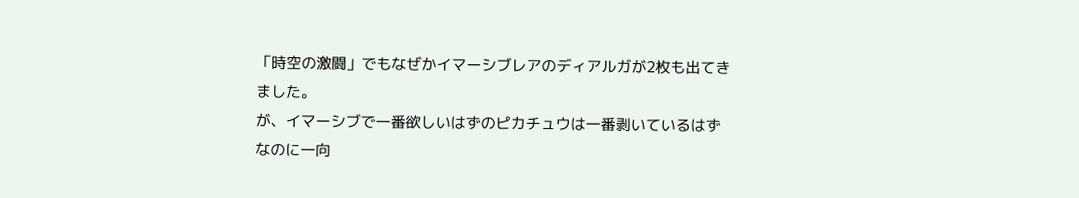「時空の激闘」でもなぜかイマーシブレアのディアルガが2枚も出てきました。
が、イマーシブで一番欲しいはずのピカチュウは一番剥いているはずなのに一向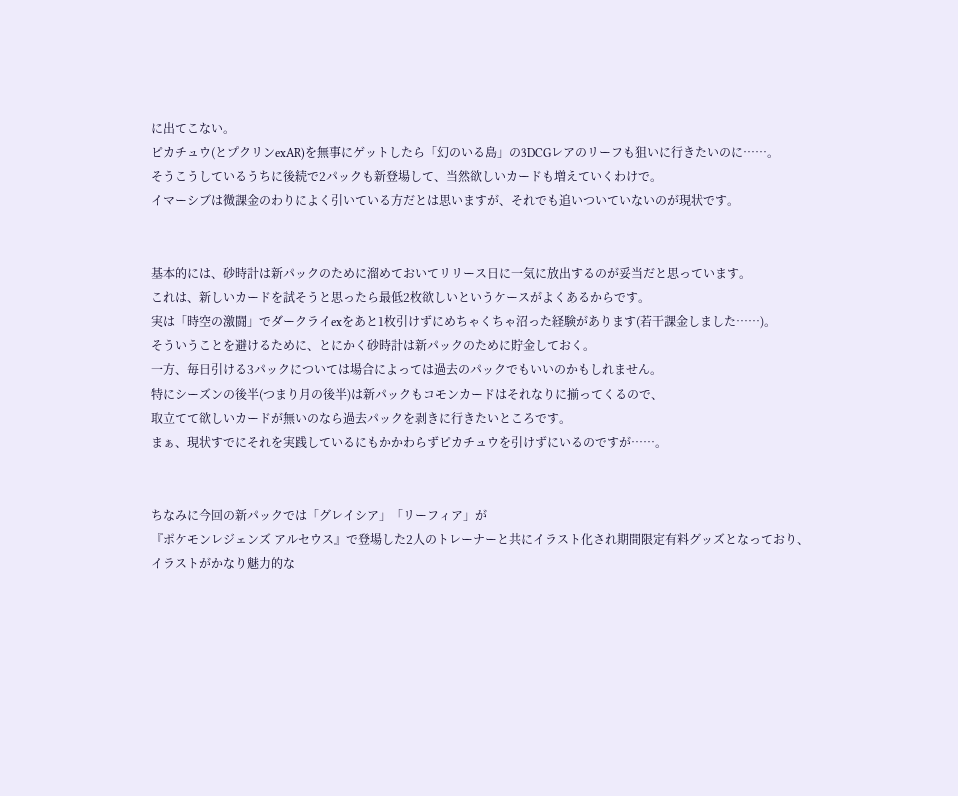に出てこない。
ピカチュウ(とプクリンexAR)を無事にゲットしたら「幻のいる島」の3DCGレアのリーフも狙いに行きたいのに……。
そうこうしているうちに後続で2パックも新登場して、当然欲しいカードも増えていくわけで。
イマーシブは微課金のわりによく引いている方だとは思いますが、それでも追いついていないのが現状です。


基本的には、砂時計は新パックのために溜めておいてリリース日に一気に放出するのが妥当だと思っています。
これは、新しいカードを試そうと思ったら最低2枚欲しいというケースがよくあるからです。
実は「時空の激闘」でダークライexをあと1枚引けずにめちゃくちゃ沼った経験があります(若干課金しました……)。
そういうことを避けるために、とにかく砂時計は新パックのために貯金しておく。
一方、毎日引ける3パックについては場合によっては過去のパックでもいいのかもしれません。
特にシーズンの後半(つまり月の後半)は新パックもコモンカードはそれなりに揃ってくるので、
取立てて欲しいカードが無いのなら過去パックを剥きに行きたいところです。
まぁ、現状すでにそれを実践しているにもかかわらずピカチュウを引けずにいるのですが……。


ちなみに今回の新パックでは「グレイシア」「リーフィア」が
『ポケモンレジェンズ アルセウス』で登場した2人のトレーナーと共にイラスト化され期間限定有料グッズとなっており、
イラストがかなり魅力的な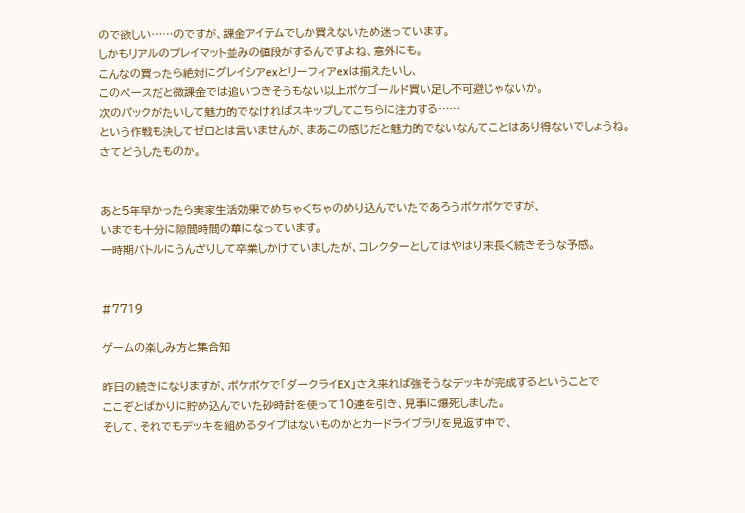ので欲しい……のですが、課金アイテムでしか買えないため迷っています。
しかもリアルのプレイマット並みの値段がするんですよね、意外にも。
こんなの買ったら絶対にグレイシアexとリーフィアexは揃えたいし、
このペースだと微課金では追いつきそうもない以上ポケゴールド買い足し不可避じゃないか。
次のパックがたいして魅力的でなければスキップしてこちらに注力する……
という作戦も決してゼロとは言いませんが、まあこの感じだと魅力的でないなんてことはあり得ないでしょうね。
さてどうしたものか。


あと5年早かったら実家生活効果でめちゃくちゃのめり込んでいたであろうポケポケですが、
いまでも十分に隙間時間の華になっています。
一時期バトルにうんざりして卒業しかけていましたが、コレクターとしてはやはり末長く続きそうな予感。


#7719

ゲームの楽しみ方と集合知

昨日の続きになりますが、ポケポケで「ダークライEX」さえ来れば強そうなデッキが完成するということで
ここぞとばかりに貯め込んでいた砂時計を使って10連を引き、見事に爆死しました。
そして、それでもデッキを組めるタイプはないものかとカードライブラリを見返す中で、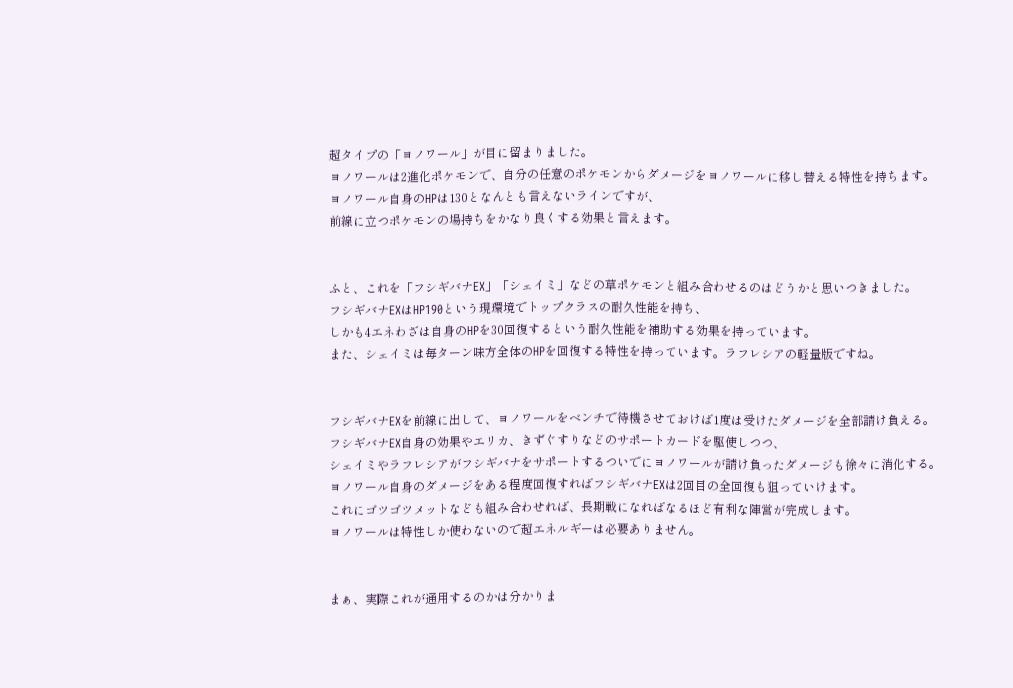超タイプの「ヨノワール」が目に留まりました。
ヨノワールは2進化ポケモンで、自分の任意のポケモンからダメージをヨノワールに移し替える特性を持ちます。
ヨノワール自身のHPは130となんとも言えないラインですが、
前線に立つポケモンの場持ちをかなり良くする効果と言えます。


ふと、これを「フシギバナEX」「シェイミ」などの草ポケモンと組み合わせるのはどうかと思いつきました。
フシギバナEXはHP190という現環境でトップクラスの耐久性能を持ち、
しかも4エネわざは自身のHPを30回復するという耐久性能を補助する効果を持っています。
また、シェイミは毎ターン味方全体のHPを回復する特性を持っています。ラフレシアの軽量版ですね。


フシギバナEXを前線に出して、ヨノワールをベンチで待機させておけば1度は受けたダメージを全部請け負える。
フシギバナEX自身の効果やエリカ、きずぐすりなどのサポートカードを駆使しつつ、
シェイミやラフレシアがフシギバナをサポートするついでにヨノワールが請け負ったダメージも徐々に消化する。
ヨノワール自身のダメージをある程度回復すればフシギバナEXは2回目の全回復も狙っていけます。
これにゴツゴツメットなども組み合わせれば、長期戦になればなるほど有利な陣営が完成します。
ヨノワールは特性しか使わないので超エネルギーは必要ありません。


まぁ、実際これが通用するのかは分かりま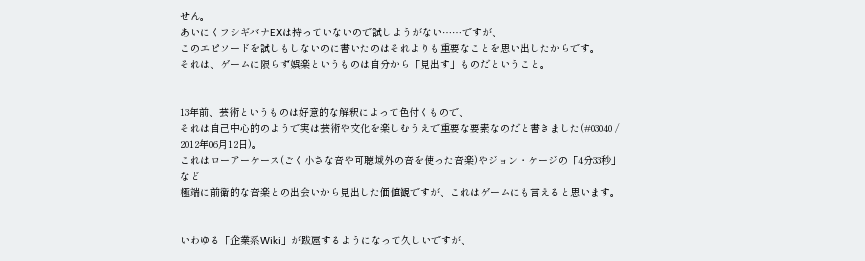せん。
あいにくフシギバナEXは持っていないので試しようがない……ですが、
このエピソードを試しもしないのに書いたのはそれよりも重要なことを思い出したからです。
それは、ゲームに限らず娯楽というものは自分から「見出す」ものだということ。


13年前、芸術というものは好意的な解釈によって色付くもので、
それは自己中心的のようで実は芸術や文化を楽しむうえで重要な要素なのだと書きました(#03040 / 2012年06月12日)。
これはローアーケース(ごく小さな音や可聴域外の音を使った音楽)やジョン・ケージの「4分33秒」など
極端に前衛的な音楽との出会いから見出した価値観ですが、これはゲームにも言えると思います。


いわゆる「企業系Wiki」が跋扈するようになって久しいですが、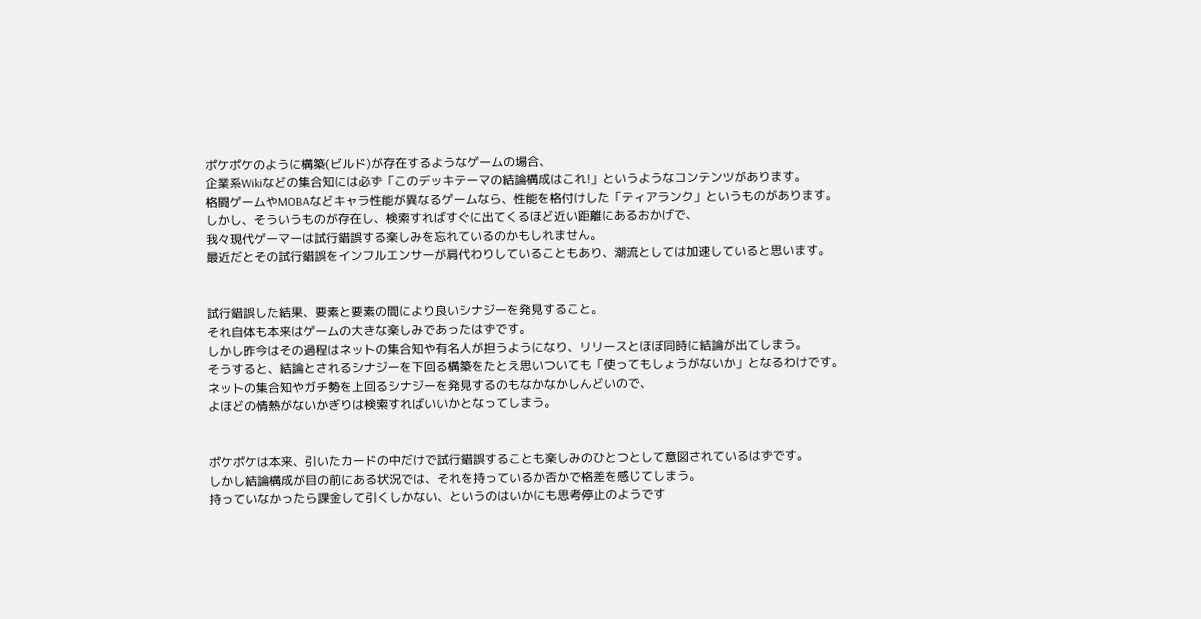ポケポケのように構築(ビルド)が存在するようなゲームの場合、
企業系Wikiなどの集合知には必ず「このデッキテーマの結論構成はこれ!」というようなコンテンツがあります。
格闘ゲームやMOBAなどキャラ性能が異なるゲームなら、性能を格付けした「ティアランク」というものがあります。
しかし、そういうものが存在し、検索すればすぐに出てくるほど近い距離にあるおかげで、
我々現代ゲーマーは試行錯誤する楽しみを忘れているのかもしれません。
最近だとその試行錯誤をインフルエンサーが肩代わりしていることもあり、潮流としては加速していると思います。


試行錯誤した結果、要素と要素の間により良いシナジーを発見すること。
それ自体も本来はゲームの大きな楽しみであったはずです。
しかし昨今はその過程はネットの集合知や有名人が担うようになり、リリースとほぼ同時に結論が出てしまう。
そうすると、結論とされるシナジーを下回る構築をたとえ思いついても「使ってもしょうがないか」となるわけです。
ネットの集合知やガチ勢を上回るシナジーを発見するのもなかなかしんどいので、
よほどの情熱がないかぎりは検索すればいいかとなってしまう。


ポケポケは本来、引いたカードの中だけで試行錯誤することも楽しみのひとつとして意図されているはずです。
しかし結論構成が目の前にある状況では、それを持っているか否かで格差を感じてしまう。
持っていなかったら課金して引くしかない、というのはいかにも思考停止のようです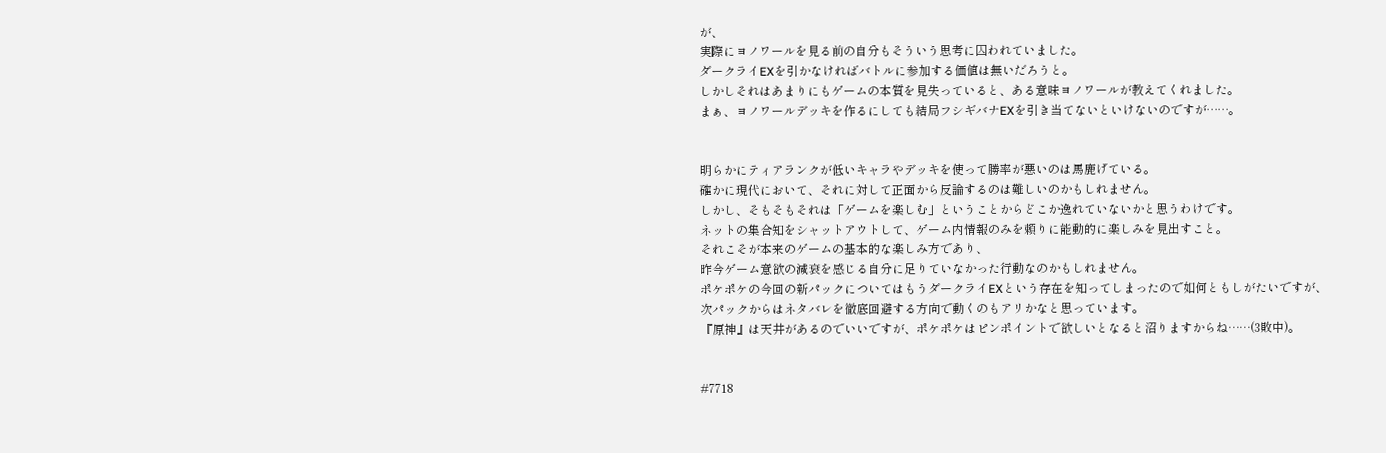が、
実際にヨノワールを見る前の自分もそういう思考に囚われていました。
ダークライEXを引かなければバトルに参加する価値は無いだろうと。
しかしそれはあまりにもゲームの本質を見失っていると、ある意味ヨノワールが教えてくれました。
まぁ、ヨノワールデッキを作るにしても結局フシギバナEXを引き当てないといけないのですが……。


明らかにティアランクが低いキャラやデッキを使って勝率が悪いのは馬鹿げている。
確かに現代において、それに対して正面から反論するのは難しいのかもしれません。
しかし、そもそもそれは「ゲームを楽しむ」ということからどこか逸れていないかと思うわけです。
ネットの集合知をシャットアウトして、ゲーム内情報のみを頼りに能動的に楽しみを見出すこと。
それこそが本来のゲームの基本的な楽しみ方であり、
昨今ゲーム意欲の減衰を感じる自分に足りていなかった行動なのかもしれません。
ポケポケの今回の新パックについてはもうダークライEXという存在を知ってしまったので如何ともしがたいですが、
次パックからはネタバレを徹底回避する方向で動くのもアリかなと思っています。
『原神』は天井があるのでいいですが、ポケポケはピンポイントで欲しいとなると沼りますからね……(3敗中)。


#7718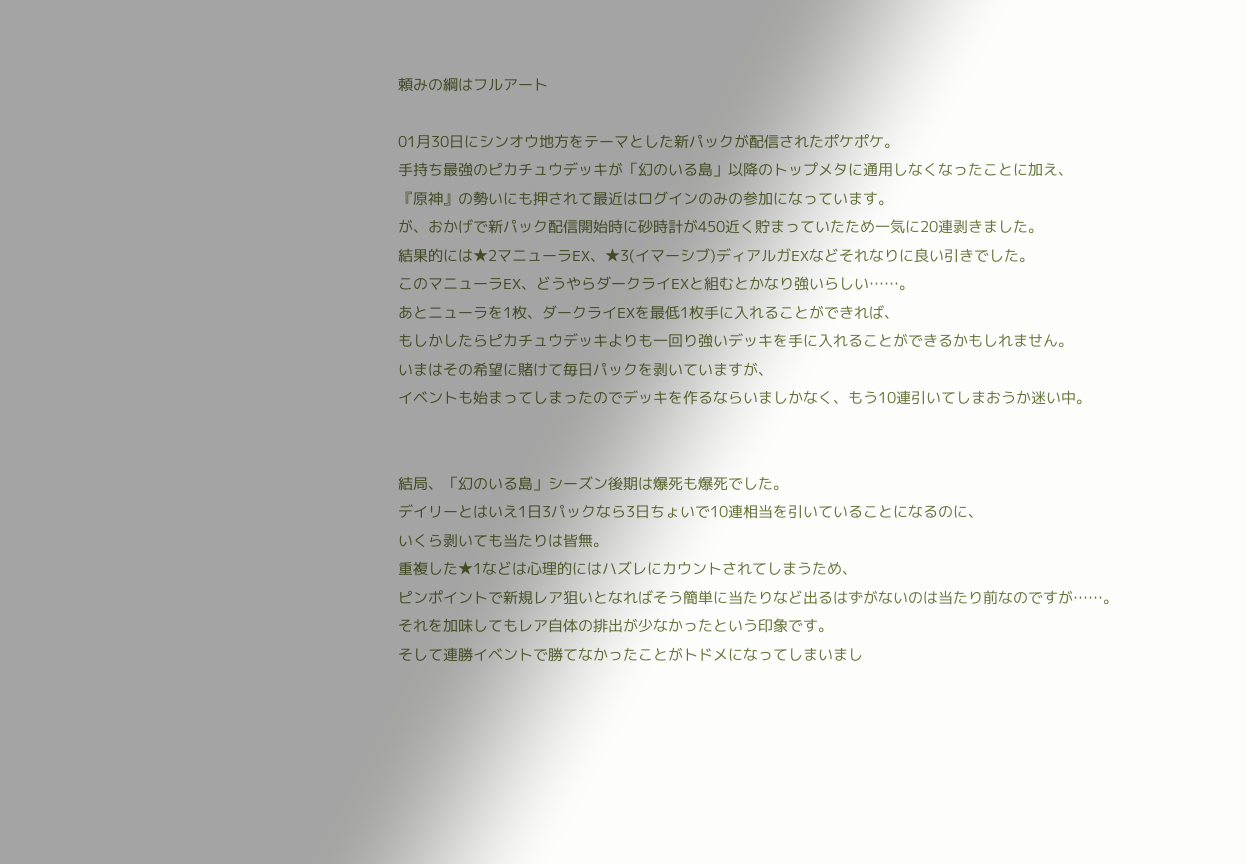頼みの綱はフルアート

01月30日にシンオウ地方をテーマとした新パックが配信されたポケポケ。
手持ち最強のピカチュウデッキが「幻のいる島」以降のトップメタに通用しなくなったことに加え、
『原神』の勢いにも押されて最近はログインのみの参加になっています。
が、おかげで新パック配信開始時に砂時計が450近く貯まっていたため一気に20連剥きました。
結果的には★2マニューラEX、★3(イマーシブ)ディアルガEXなどそれなりに良い引きでした。
このマニューラEX、どうやらダークライEXと組むとかなり強いらしい……。
あとニューラを1枚、ダークライEXを最低1枚手に入れることができれば、
もしかしたらピカチュウデッキよりも一回り強いデッキを手に入れることができるかもしれません。
いまはその希望に賭けて毎日パックを剥いていますが、
イベントも始まってしまったのでデッキを作るならいましかなく、もう10連引いてしまおうか迷い中。


結局、「幻のいる島」シーズン後期は爆死も爆死でした。
デイリーとはいえ1日3パックなら3日ちょいで10連相当を引いていることになるのに、
いくら剥いても当たりは皆無。
重複した★1などは心理的にはハズレにカウントされてしまうため、
ピンポイントで新規レア狙いとなればそう簡単に当たりなど出るはずがないのは当たり前なのですが……。
それを加味してもレア自体の排出が少なかったという印象です。
そして連勝イベントで勝てなかったことがトドメになってしまいまし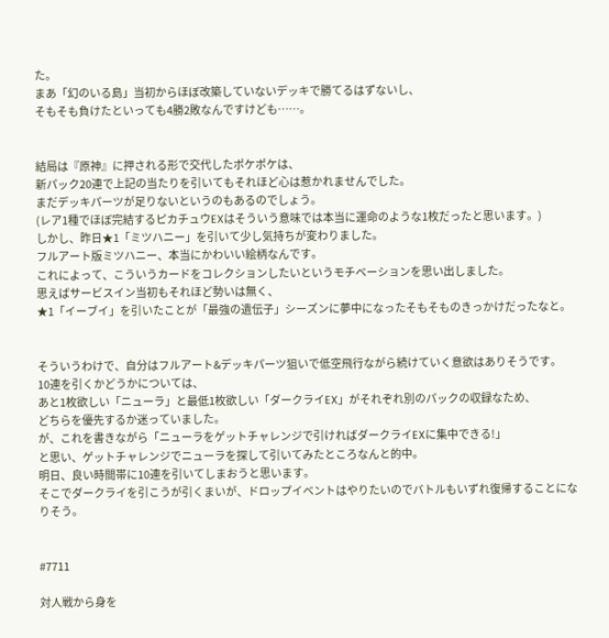た。
まあ「幻のいる島」当初からほぼ改築していないデッキで勝てるはずないし、
そもそも負けたといっても4勝2敗なんですけども……。


結局は『原神』に押される形で交代したポケポケは、
新パック20連で上記の当たりを引いてもそれほど心は惹かれませんでした。
まだデッキパーツが足りないというのもあるのでしょう。
(レア1種でほぼ完結するピカチュウEXはそういう意味では本当に運命のような1枚だったと思います。)
しかし、昨日★1「ミツハニー」を引いて少し気持ちが変わりました。
フルアート版ミツハニー、本当にかわいい絵柄なんです。
これによって、こういうカードをコレクションしたいというモチベーションを思い出しました。
思えばサービスイン当初もそれほど勢いは無く、
★1「イーブイ」を引いたことが「最強の遺伝子」シーズンに夢中になったそもそものきっかけだったなと。


そういうわけで、自分はフルアート&デッキパーツ狙いで低空飛行ながら続けていく意欲はありそうです。
10連を引くかどうかについては、
あと1枚欲しい「ニューラ」と最低1枚欲しい「ダークライEX」がそれぞれ別のパックの収録なため、
どちらを優先するか迷っていました。
が、これを書きながら「ニューラをゲットチャレンジで引ければダークライEXに集中できる!」
と思い、ゲットチャレンジでニューラを探して引いてみたところなんと的中。
明日、良い時間帯に10連を引いてしまおうと思います。
そこでダークライを引こうが引くまいが、ドロップイベントはやりたいのでバトルもいずれ復帰することになりそう。


#7711

対人戦から身を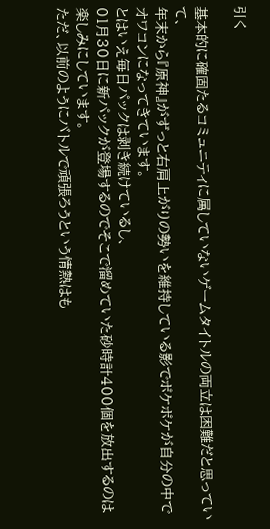引く

基本的に確固たるコミュニティに属していないゲームタイトルの両立は困難だと思っていて、
年末から『原神』がずっと右肩上がりの勢いを維持している影でポケポケが自分の中でオワコンになってきています。
とはいえ毎日パックは剥き続けているし、
01月30日に新パックが登場するのでそこで溜めていた砂時計400個を放出するのは楽しみにしています。
ただ、以前のようにバトルで頑張ろうという情熱はも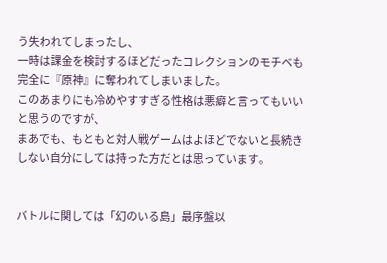う失われてしまったし、
一時は課金を検討するほどだったコレクションのモチベも完全に『原神』に奪われてしまいました。
このあまりにも冷めやすすぎる性格は悪癖と言ってもいいと思うのですが、
まあでも、もともと対人戦ゲームはよほどでないと長続きしない自分にしては持った方だとは思っています。


バトルに関しては「幻のいる島」最序盤以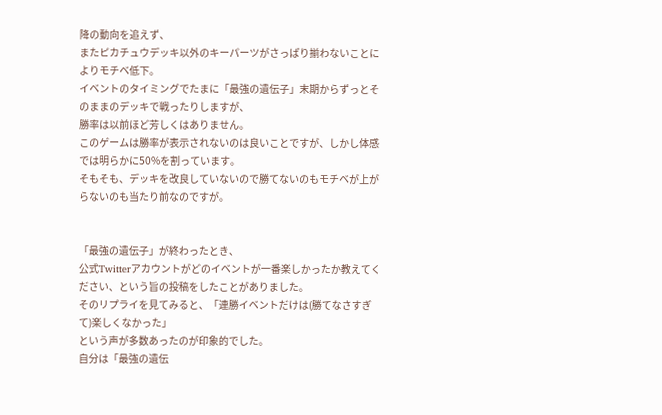降の動向を追えず、
またピカチュウデッキ以外のキーパーツがさっぱり揃わないことによりモチベ低下。
イベントのタイミングでたまに「最強の遺伝子」末期からずっとそのままのデッキで戦ったりしますが、
勝率は以前ほど芳しくはありません。
このゲームは勝率が表示されないのは良いことですが、しかし体感では明らかに50%を割っています。
そもそも、デッキを改良していないので勝てないのもモチベが上がらないのも当たり前なのですが。


「最強の遺伝子」が終わったとき、
公式Twitterアカウントがどのイベントが一番楽しかったか教えてください、という旨の投稿をしたことがありました。
そのリプライを見てみると、「連勝イベントだけは(勝てなさすぎて)楽しくなかった」
という声が多数あったのが印象的でした。
自分は「最強の遺伝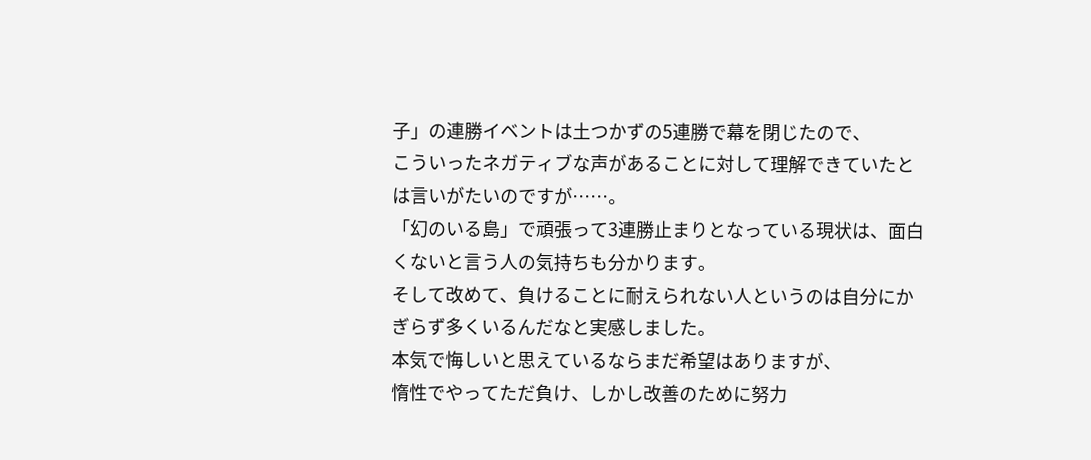子」の連勝イベントは土つかずの5連勝で幕を閉じたので、
こういったネガティブな声があることに対して理解できていたとは言いがたいのですが……。
「幻のいる島」で頑張って3連勝止まりとなっている現状は、面白くないと言う人の気持ちも分かります。
そして改めて、負けることに耐えられない人というのは自分にかぎらず多くいるんだなと実感しました。
本気で悔しいと思えているならまだ希望はありますが、
惰性でやってただ負け、しかし改善のために努力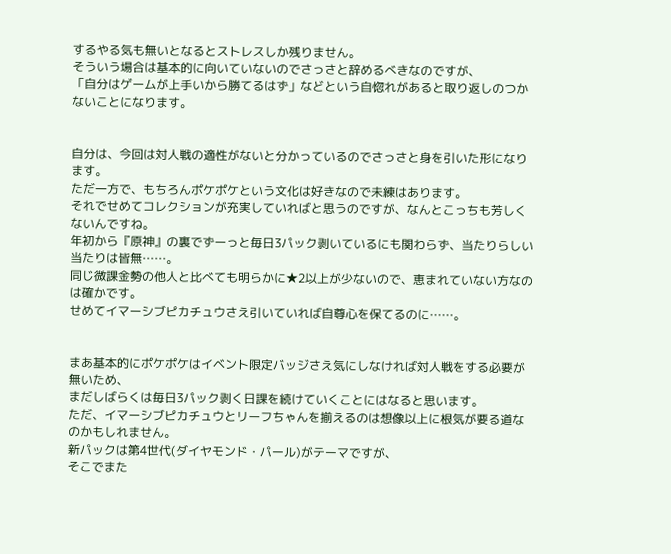するやる気も無いとなるとストレスしか残りません。
そういう場合は基本的に向いていないのでさっさと辞めるべきなのですが、
「自分はゲームが上手いから勝てるはず」などという自惚れがあると取り返しのつかないことになります。


自分は、今回は対人戦の適性がないと分かっているのでさっさと身を引いた形になります。
ただ一方で、もちろんポケポケという文化は好きなので未練はあります。
それでせめてコレクションが充実していればと思うのですが、なんとこっちも芳しくないんですね。
年初から『原神』の裏でずーっと毎日3パック剥いているにも関わらず、当たりらしい当たりは皆無……。
同じ微課金勢の他人と比べても明らかに★2以上が少ないので、恵まれていない方なのは確かです。
せめてイマーシブピカチュウさえ引いていれば自尊心を保てるのに……。


まあ基本的にポケポケはイベント限定バッジさえ気にしなければ対人戦をする必要が無いため、
まだしばらくは毎日3パック剥く日課を続けていくことにはなると思います。
ただ、イマーシブピカチュウとリーフちゃんを揃えるのは想像以上に根気が要る道なのかもしれません。
新パックは第4世代(ダイヤモンド・パール)がテーマですが、
そこでまた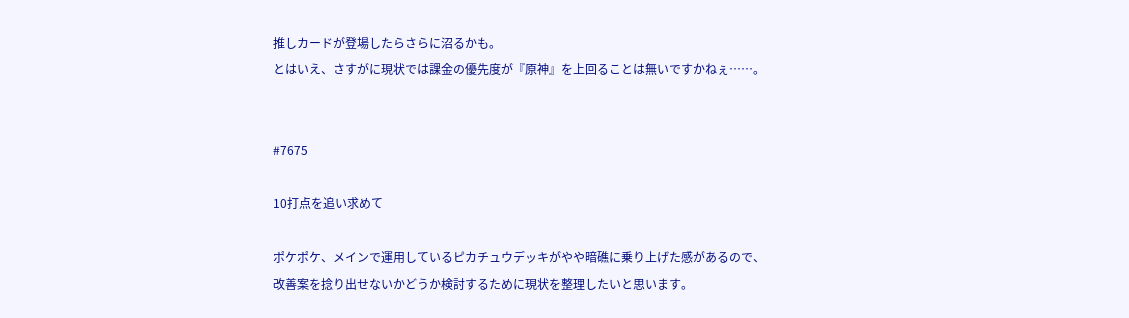推しカードが登場したらさらに沼るかも。
とはいえ、さすがに現状では課金の優先度が『原神』を上回ることは無いですかねぇ……。


#7675

10打点を追い求めて

ポケポケ、メインで運用しているピカチュウデッキがやや暗礁に乗り上げた感があるので、
改善案を捻り出せないかどうか検討するために現状を整理したいと思います。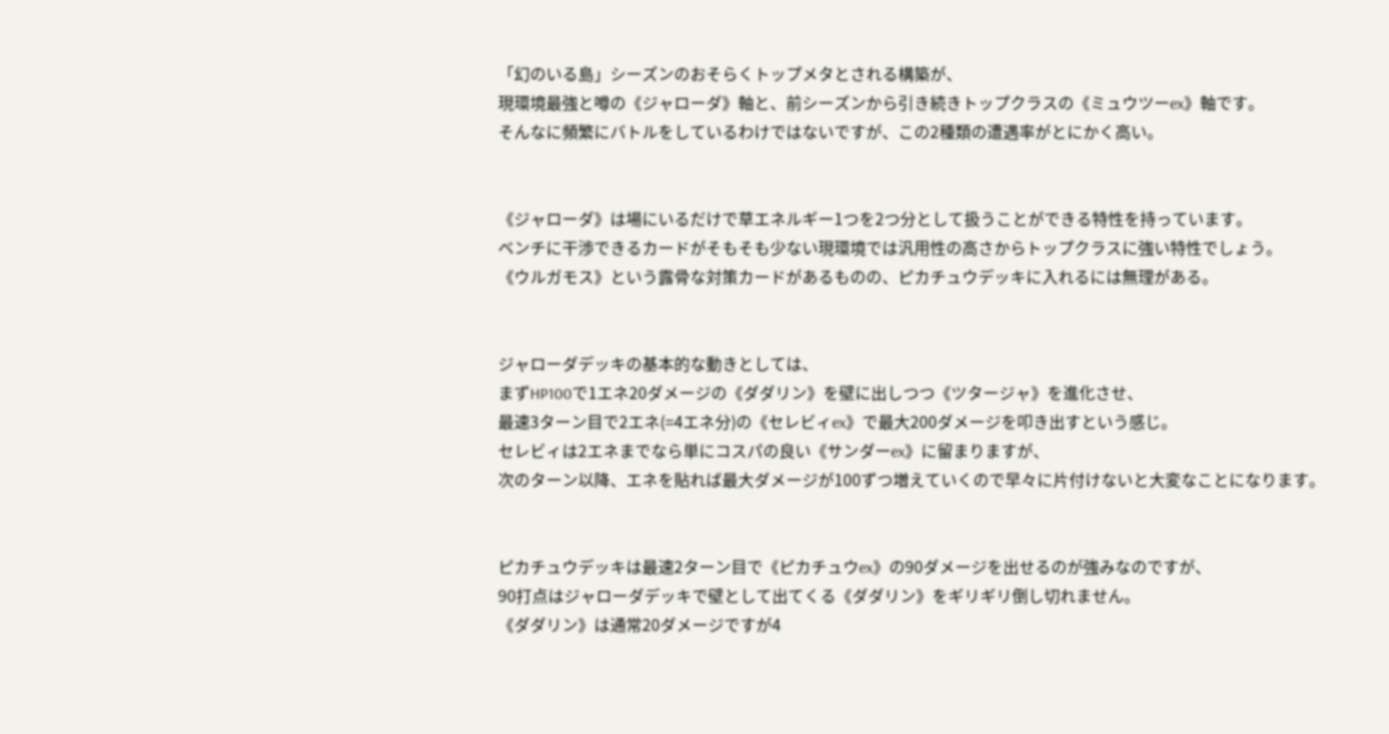「幻のいる島」シーズンのおそらくトップメタとされる構築が、
現環境最強と噂の《ジャローダ》軸と、前シーズンから引き続きトップクラスの《ミュウツーex》軸です。
そんなに頻繁にバトルをしているわけではないですが、この2種類の遭遇率がとにかく高い。


《ジャローダ》は場にいるだけで草エネルギー1つを2つ分として扱うことができる特性を持っています。
ベンチに干渉できるカードがそもそも少ない現環境では汎用性の高さからトップクラスに強い特性でしょう。
《ウルガモス》という露骨な対策カードがあるものの、ピカチュウデッキに入れるには無理がある。


ジャローダデッキの基本的な動きとしては、
まずHP100で1エネ20ダメージの《ダダリン》を壁に出しつつ《ツタージャ》を進化させ、
最速3ターン目で2エネ(=4エネ分)の《セレビィex》で最大200ダメージを叩き出すという感じ。
セレビィは2エネまでなら単にコスパの良い《サンダーex》に留まりますが、
次のターン以降、エネを貼れば最大ダメージが100ずつ増えていくので早々に片付けないと大変なことになります。


ピカチュウデッキは最速2ターン目で《ピカチュウex》の90ダメージを出せるのが強みなのですが、
90打点はジャローダデッキで壁として出てくる《ダダリン》をギリギリ倒し切れません。
《ダダリン》は通常20ダメージですが4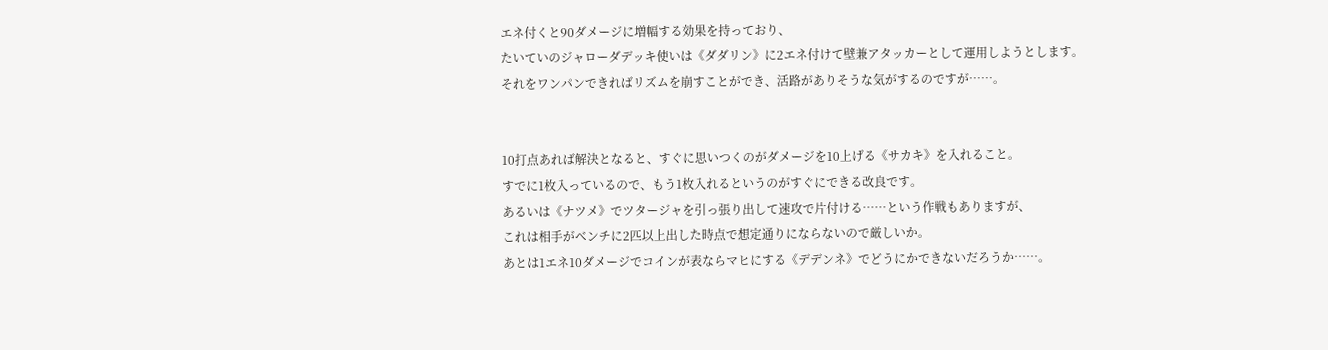エネ付くと90ダメージに増幅する効果を持っており、
たいていのジャローダデッキ使いは《ダダリン》に2エネ付けて壁兼アタッカーとして運用しようとします。
それをワンパンできればリズムを崩すことができ、活路がありそうな気がするのですが……。


10打点あれば解決となると、すぐに思いつくのがダメージを10上げる《サカキ》を入れること。
すでに1枚入っているので、もう1枚入れるというのがすぐにできる改良です。
あるいは《ナツメ》でツタージャを引っ張り出して速攻で片付ける……という作戦もありますが、
これは相手がベンチに2匹以上出した時点で想定通りにならないので厳しいか。
あとは1エネ10ダメージでコインが表ならマヒにする《デデンネ》でどうにかできないだろうか……。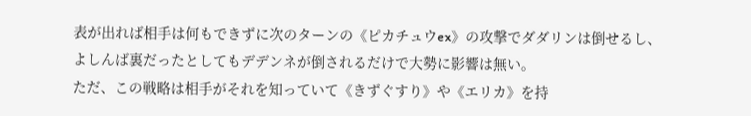表が出れば相手は何もできずに次のターンの《ピカチュウex》の攻撃でダダリンは倒せるし、
よしんば裏だったとしてもデデンネが倒されるだけで大勢に影響は無い。
ただ、この戦略は相手がそれを知っていて《きずぐすり》や《エリカ》を持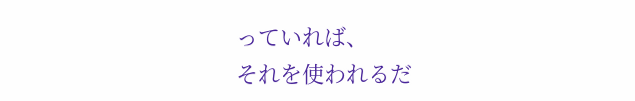っていれば、
それを使われるだ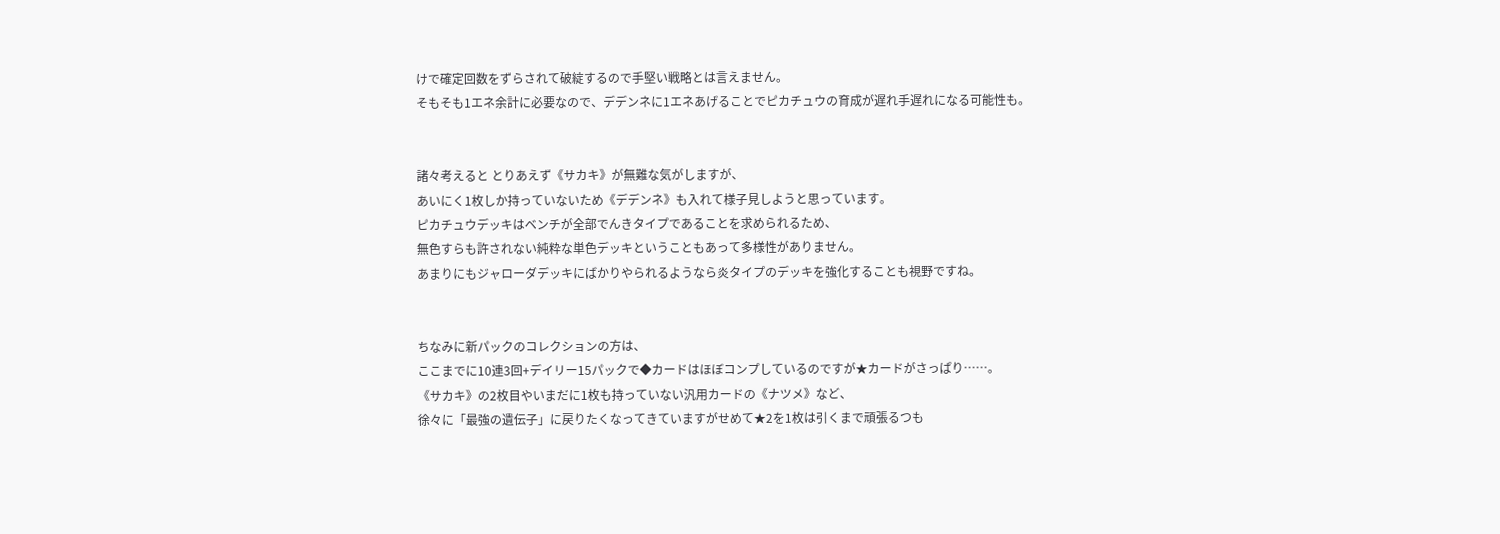けで確定回数をずらされて破綻するので手堅い戦略とは言えません。
そもそも1エネ余計に必要なので、デデンネに1エネあげることでピカチュウの育成が遅れ手遅れになる可能性も。


諸々考えると とりあえず《サカキ》が無難な気がしますが、
あいにく1枚しか持っていないため《デデンネ》も入れて様子見しようと思っています。
ピカチュウデッキはベンチが全部でんきタイプであることを求められるため、
無色すらも許されない純粋な単色デッキということもあって多様性がありません。
あまりにもジャローダデッキにばかりやられるようなら炎タイプのデッキを強化することも視野ですね。


ちなみに新パックのコレクションの方は、
ここまでに10連3回+デイリー15パックで◆カードはほぼコンプしているのですが★カードがさっぱり……。
《サカキ》の2枚目やいまだに1枚も持っていない汎用カードの《ナツメ》など、
徐々に「最強の遺伝子」に戻りたくなってきていますがせめて★2を1枚は引くまで頑張るつも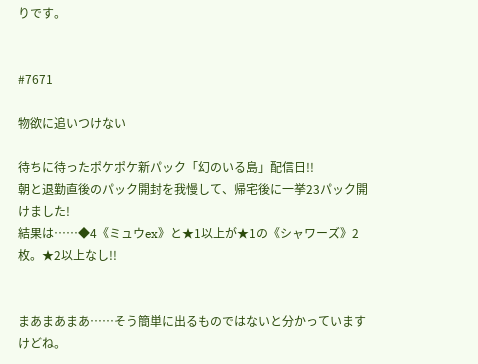りです。


#7671

物欲に追いつけない

待ちに待ったポケポケ新パック「幻のいる島」配信日!!
朝と退勤直後のパック開封を我慢して、帰宅後に一挙23パック開けました!
結果は……◆4《ミュウex》と★1以上が★1の《シャワーズ》2枚。★2以上なし!!


まあまあまあ……そう簡単に出るものではないと分かっていますけどね。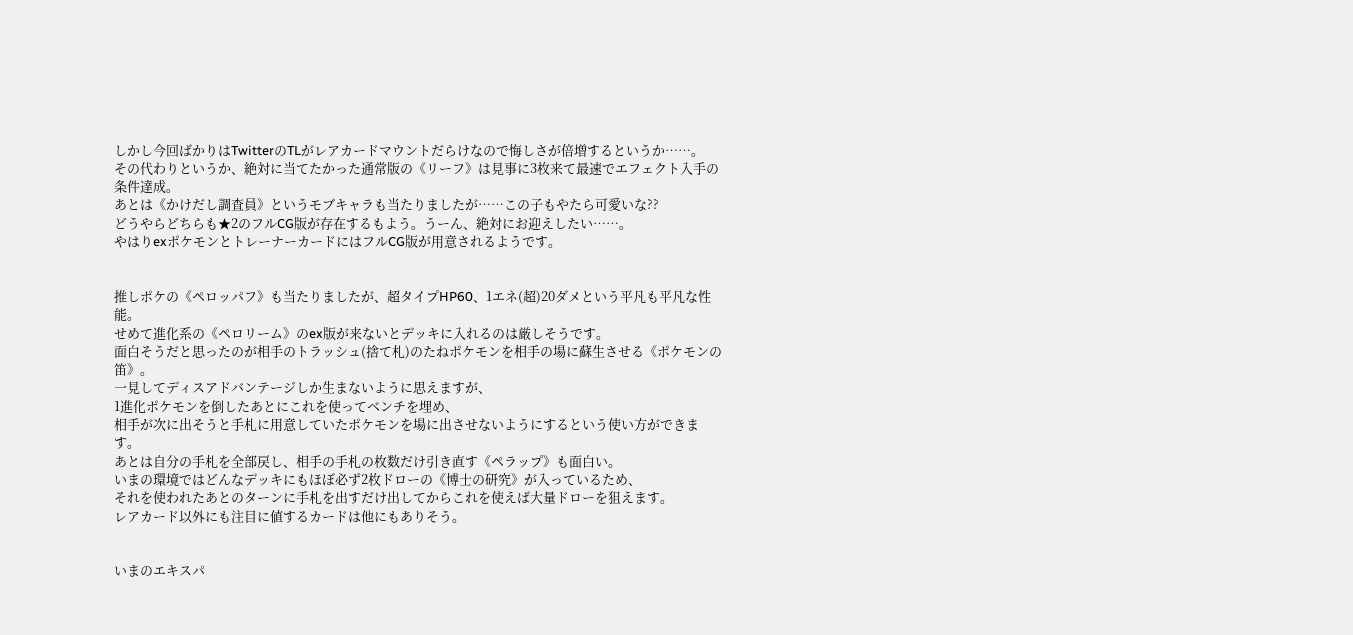しかし今回ばかりはTwitterのTLがレアカードマウントだらけなので悔しさが倍増するというか……。
その代わりというか、絶対に当てたかった通常版の《リーフ》は見事に3枚来て最速でエフェクト入手の条件達成。
あとは《かけだし調査員》というモブキャラも当たりましたが……この子もやたら可愛いな??
どうやらどちらも★2のフルCG版が存在するもよう。うーん、絶対にお迎えしたい……。
やはりexポケモンとトレーナーカードにはフルCG版が用意されるようです。


推しポケの《ペロッパフ》も当たりましたが、超タイプHP60、1エネ(超)20ダメという平凡も平凡な性能。
せめて進化系の《ペロリーム》のex版が来ないとデッキに入れるのは厳しそうです。
面白そうだと思ったのが相手のトラッシュ(捨て札)のたねポケモンを相手の場に蘇生させる《ポケモンの笛》。
一見してディスアドバンテージしか生まないように思えますが、
1進化ポケモンを倒したあとにこれを使ってベンチを埋め、
相手が次に出そうと手札に用意していたポケモンを場に出させないようにするという使い方ができます。
あとは自分の手札を全部戻し、相手の手札の枚数だけ引き直す《ペラップ》も面白い。
いまの環境ではどんなデッキにもほぼ必ず2枚ドローの《博士の研究》が入っているため、
それを使われたあとのターンに手札を出すだけ出してからこれを使えば大量ドローを狙えます。
レアカード以外にも注目に値するカードは他にもありそう。


いまのエキスパ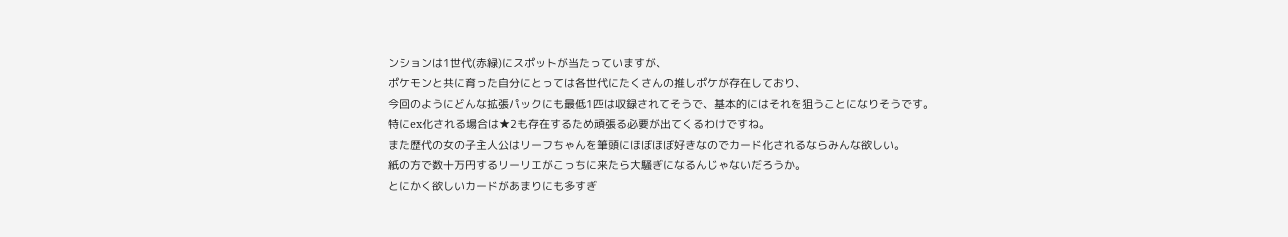ンションは1世代(赤緑)にスポットが当たっていますが、
ポケモンと共に育った自分にとっては各世代にたくさんの推しポケが存在しており、
今回のようにどんな拡張パックにも最低1匹は収録されてそうで、基本的にはそれを狙うことになりそうです。
特にex化される場合は★2も存在するため頑張る必要が出てくるわけですね。
また歴代の女の子主人公はリーフちゃんを筆頭にほぼほぼ好きなのでカード化されるならみんな欲しい。
紙の方で数十万円するリーリエがこっちに来たら大騒ぎになるんじゃないだろうか。
とにかく欲しいカードがあまりにも多すぎ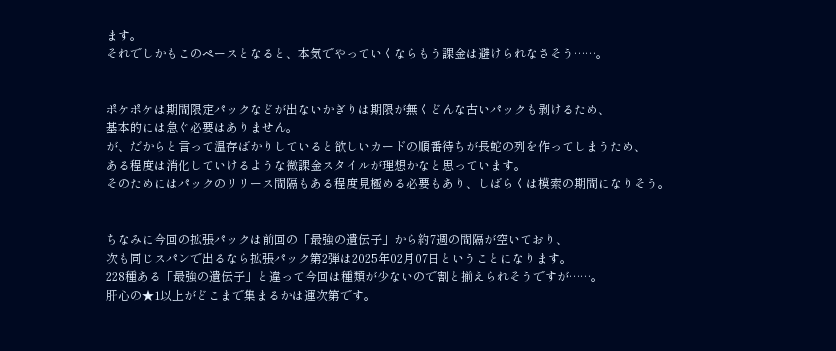ます。
それでしかもこのペースとなると、本気でやっていくならもう課金は避けられなさそう……。


ポケポケは期間限定パックなどが出ないかぎりは期限が無くどんな古いパックも剥けるため、
基本的には急ぐ必要はありません。
が、だからと言って温存ばかりしていると欲しいカードの順番待ちが長蛇の列を作ってしまうため、
ある程度は消化していけるような微課金スタイルが理想かなと思っています。
そのためにはパックのリリース間隔もある程度見極める必要もあり、しばらくは模索の期間になりそう。


ちなみに今回の拡張パックは前回の「最強の遺伝子」から約7週の間隔が空いており、
次も同じスパンで出るなら拡張パック第2弾は2025年02月07日ということになります。
228種ある「最強の遺伝子」と違って今回は種類が少ないので割と揃えられそうですが……。
肝心の★1以上がどこまで集まるかは運次第です。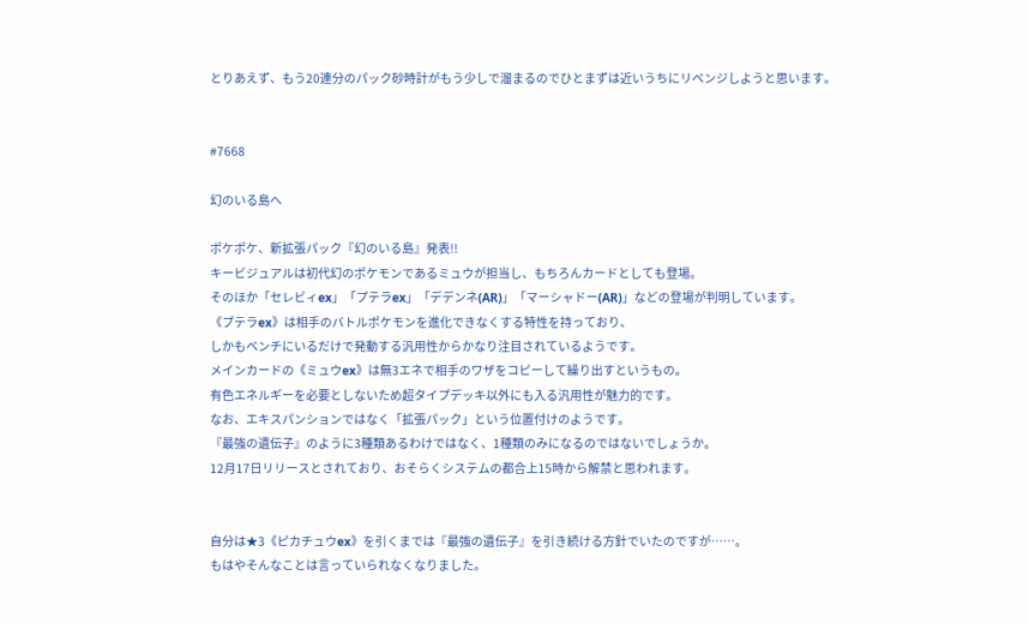とりあえず、もう20連分のパック砂時計がもう少しで溜まるのでひとまずは近いうちにリベンジしようと思います。


#7668

幻のいる島へ

ポケポケ、新拡張パック『幻のいる島』発表!!
キービジュアルは初代幻のポケモンであるミュウが担当し、もちろんカードとしても登場。
そのほか「セレビィex」「プテラex」「デデンネ(AR)」「マーシャドー(AR)」などの登場が判明しています。
《プテラex》は相手のバトルポケモンを進化できなくする特性を持っており、
しかもベンチにいるだけで発動する汎用性からかなり注目されているようです。
メインカードの《ミュウex》は無3エネで相手のワザをコピーして繰り出すというもの。
有色エネルギーを必要としないため超タイプデッキ以外にも入る汎用性が魅力的です。
なお、エキスパンションではなく「拡張パック」という位置付けのようです。
『最強の遺伝子』のように3種類あるわけではなく、1種類のみになるのではないでしょうか。
12月17日リリースとされており、おそらくシステムの都合上15時から解禁と思われます。


自分は★3《ピカチュウex》を引くまでは『最強の遺伝子』を引き続ける方針でいたのですが……。
もはやそんなことは言っていられなくなりました。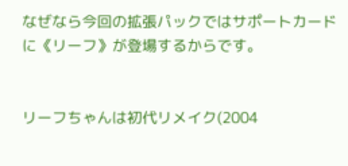なぜなら今回の拡張パックではサポートカードに《リーフ》が登場するからです。


リーフちゃんは初代リメイク(2004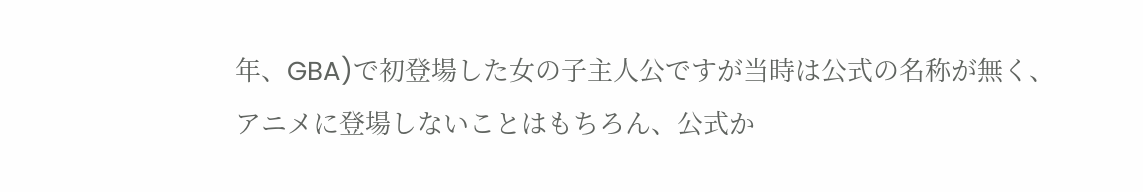年、GBA)で初登場した女の子主人公ですが当時は公式の名称が無く、
アニメに登場しないことはもちろん、公式か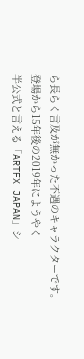ら長らく言及が無かった不遇のキャラクターです。
登場から15年後の2019年にようやく
半公式と言える「ARTFX JAPAN」シ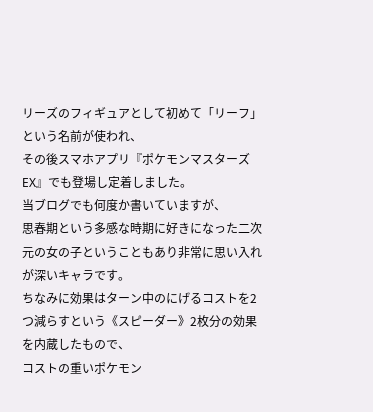リーズのフィギュアとして初めて「リーフ」という名前が使われ、
その後スマホアプリ『ポケモンマスターズEX』でも登場し定着しました。
当ブログでも何度か書いていますが、
思春期という多感な時期に好きになった二次元の女の子ということもあり非常に思い入れが深いキャラです。
ちなみに効果はターン中のにげるコストを2つ減らすという《スピーダー》2枚分の効果を内蔵したもので、
コストの重いポケモン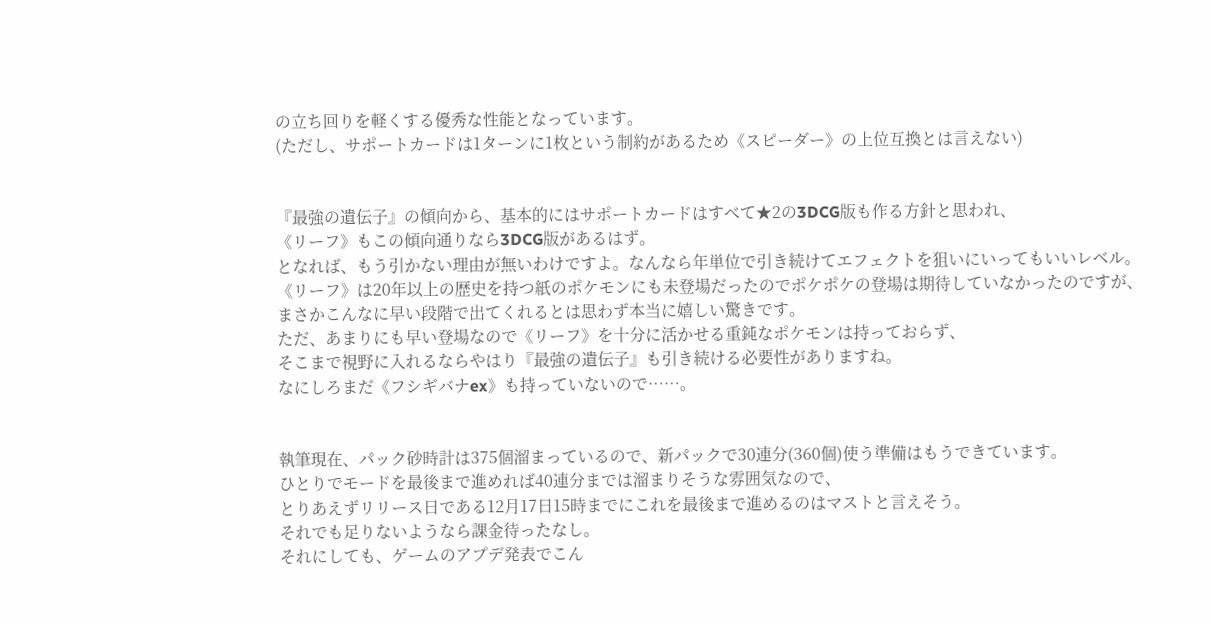の立ち回りを軽くする優秀な性能となっています。
(ただし、サポートカードは1ターンに1枚という制約があるため《スピーダー》の上位互換とは言えない)


『最強の遺伝子』の傾向から、基本的にはサポートカードはすべて★2の3DCG版も作る方針と思われ、
《リーフ》もこの傾向通りなら3DCG版があるはず。
となれば、もう引かない理由が無いわけですよ。なんなら年単位で引き続けてエフェクトを狙いにいってもいいレベル。
《リーフ》は20年以上の歴史を持つ紙のポケモンにも未登場だったのでポケポケの登場は期待していなかったのですが、
まさかこんなに早い段階で出てくれるとは思わず本当に嬉しい驚きです。
ただ、あまりにも早い登場なので《リーフ》を十分に活かせる重鈍なポケモンは持っておらず、
そこまで視野に入れるならやはり『最強の遺伝子』も引き続ける必要性がありますね。
なにしろまだ《フシギバナex》も持っていないので……。


執筆現在、パック砂時計は375個溜まっているので、新パックで30連分(360個)使う準備はもうできています。
ひとりでモードを最後まで進めれば40連分までは溜まりそうな雰囲気なので、
とりあえずリリース日である12月17日15時までにこれを最後まで進めるのはマストと言えそう。
それでも足りないようなら課金待ったなし。
それにしても、ゲームのアプデ発表でこん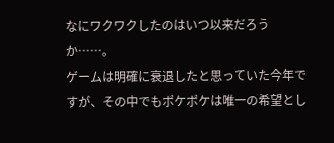なにワクワクしたのはいつ以来だろうか……。
ゲームは明確に衰退したと思っていた今年ですが、その中でもポケポケは唯一の希望とし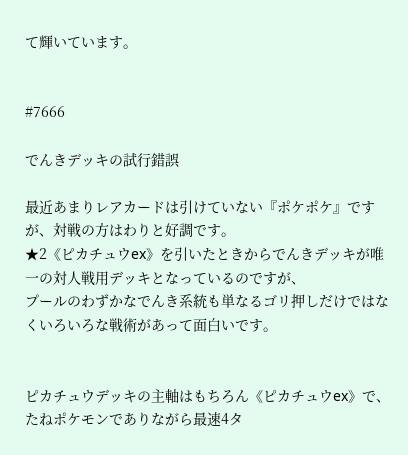て輝いています。


#7666

でんきデッキの試行錯誤

最近あまりレアカードは引けていない『ポケポケ』ですが、対戦の方はわりと好調です。
★2《ピカチュウex》を引いたときからでんきデッキが唯一の対人戦用デッキとなっているのですが、
プールのわずかなでんき系統も単なるゴリ押しだけではなくいろいろな戦術があって面白いです。


ピカチュウデッキの主軸はもちろん《ピカチュウex》で、
たねポケモンでありながら最速4タ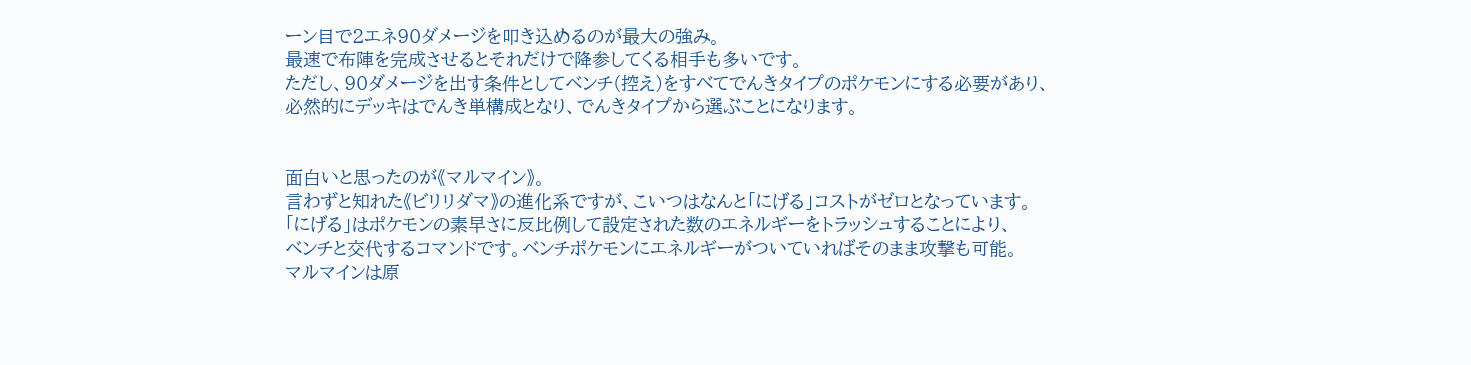ーン目で2エネ90ダメージを叩き込めるのが最大の強み。
最速で布陣を完成させるとそれだけで降参してくる相手も多いです。
ただし、90ダメージを出す条件としてベンチ(控え)をすべてでんきタイプのポケモンにする必要があり、
必然的にデッキはでんき単構成となり、でんきタイプから選ぶことになります。


面白いと思ったのが《マルマイン》。
言わずと知れた《ビリリダマ》の進化系ですが、こいつはなんと「にげる」コストがゼロとなっています。
「にげる」はポケモンの素早さに反比例して設定された数のエネルギーをトラッシュすることにより、
ベンチと交代するコマンドです。ベンチポケモンにエネルギーがついていればそのまま攻撃も可能。
マルマインは原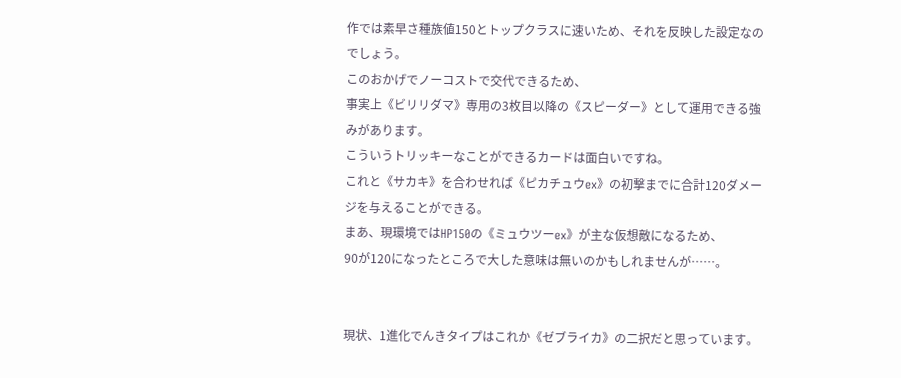作では素早さ種族値150とトップクラスに速いため、それを反映した設定なのでしょう。
このおかげでノーコストで交代できるため、
事実上《ビリリダマ》専用の3枚目以降の《スピーダー》として運用できる強みがあります。
こういうトリッキーなことができるカードは面白いですね。
これと《サカキ》を合わせれば《ピカチュウex》の初撃までに合計120ダメージを与えることができる。
まあ、現環境ではHP150の《ミュウツーex》が主な仮想敵になるため、
90が120になったところで大した意味は無いのかもしれませんが……。


現状、1進化でんきタイプはこれか《ゼブライカ》の二択だと思っています。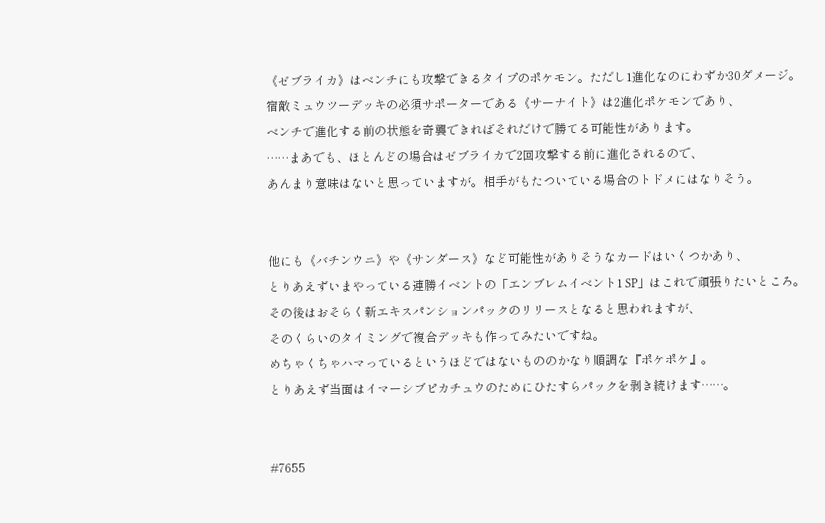《ゼブライカ》はベンチにも攻撃できるタイプのポケモン。ただし1進化なのにわずか30ダメージ。
宿敵ミュウツーデッキの必須サポーターである《サーナイト》は2進化ポケモンであり、
ベンチで進化する前の状態を奇襲できればそれだけで勝てる可能性があります。
……まあでも、ほとんどの場合はゼブライカで2回攻撃する前に進化されるので、
あんまり意味はないと思っていますが。相手がもたついている場合のトドメにはなりそう。


他にも《バチンウニ》や《サンダース》など可能性がありそうなカードはいくつかあり、
とりあえずいまやっている連勝イベントの「エンブレムイベント1 SP」はこれで頑張りたいところ。
その後はおそらく新エキスパンションパックのリリースとなると思われますが、
そのくらいのタイミングで複合デッキも作ってみたいですね。
めちゃくちゃハマっているというほどではないもののかなり順調な『ポケポケ』。
とりあえず当面はイマーシブピカチュウのためにひたすらパックを剥き続けます……。


#7655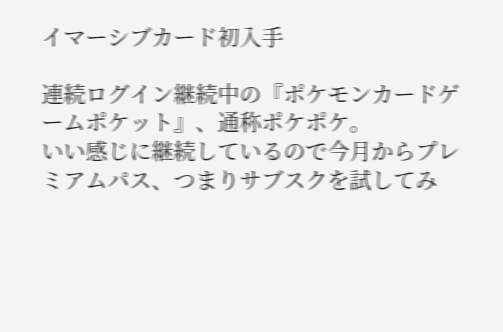イマーシブカード初入手

連続ログイン継続中の『ポケモンカードゲームポケット』、通称ポケポケ。
いい感じに継続しているので今月からプレミアムパス、つまりサブスクを試してみ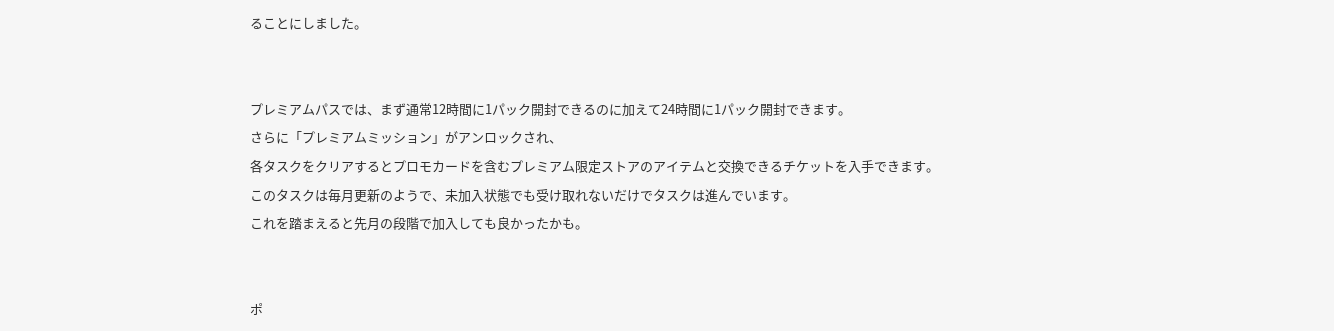ることにしました。


プレミアムパスでは、まず通常12時間に1パック開封できるのに加えて24時間に1パック開封できます。
さらに「プレミアムミッション」がアンロックされ、
各タスクをクリアするとプロモカードを含むプレミアム限定ストアのアイテムと交換できるチケットを入手できます。
このタスクは毎月更新のようで、未加入状態でも受け取れないだけでタスクは進んでいます。
これを踏まえると先月の段階で加入しても良かったかも。


ポ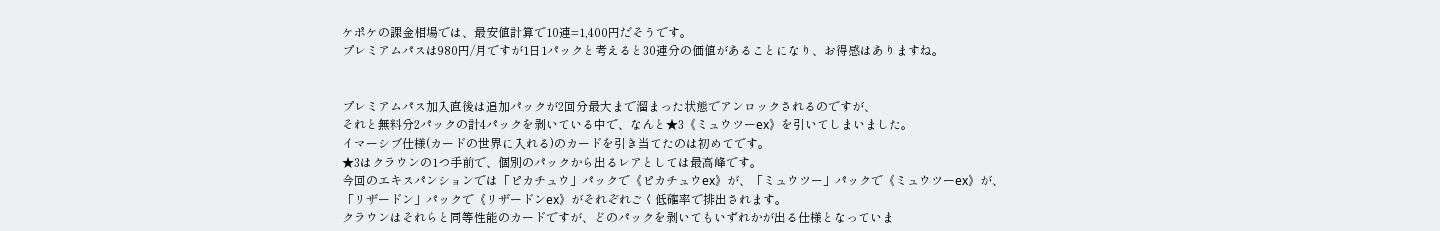ケポケの課金相場では、最安値計算で10連=1,400円だそうです。
プレミアムパスは980円/月ですが1日1パックと考えると30連分の価値があることになり、お得感はありますね。


プレミアムパス加入直後は追加パックが2回分最大まで溜まった状態でアンロックされるのですが、
それと無料分2パックの計4パックを剥いている中で、なんと★3《ミュウツーex》を引いてしまいました。
イマーシブ仕様(カードの世界に入れる)のカードを引き当てたのは初めてです。
★3はクラウンの1つ手前で、個別のパックから出るレアとしては最高峰です。
今回のエキスパンションでは「ピカチュウ」パックで《ピカチュウex》が、「ミュウツー」パックで《ミュウツーex》が、
「リザードン」パックで《リザードンex》がそれぞれごく低確率で排出されます。
クラウンはそれらと同等性能のカードですが、どのパックを剥いてもいずれかが出る仕様となっていま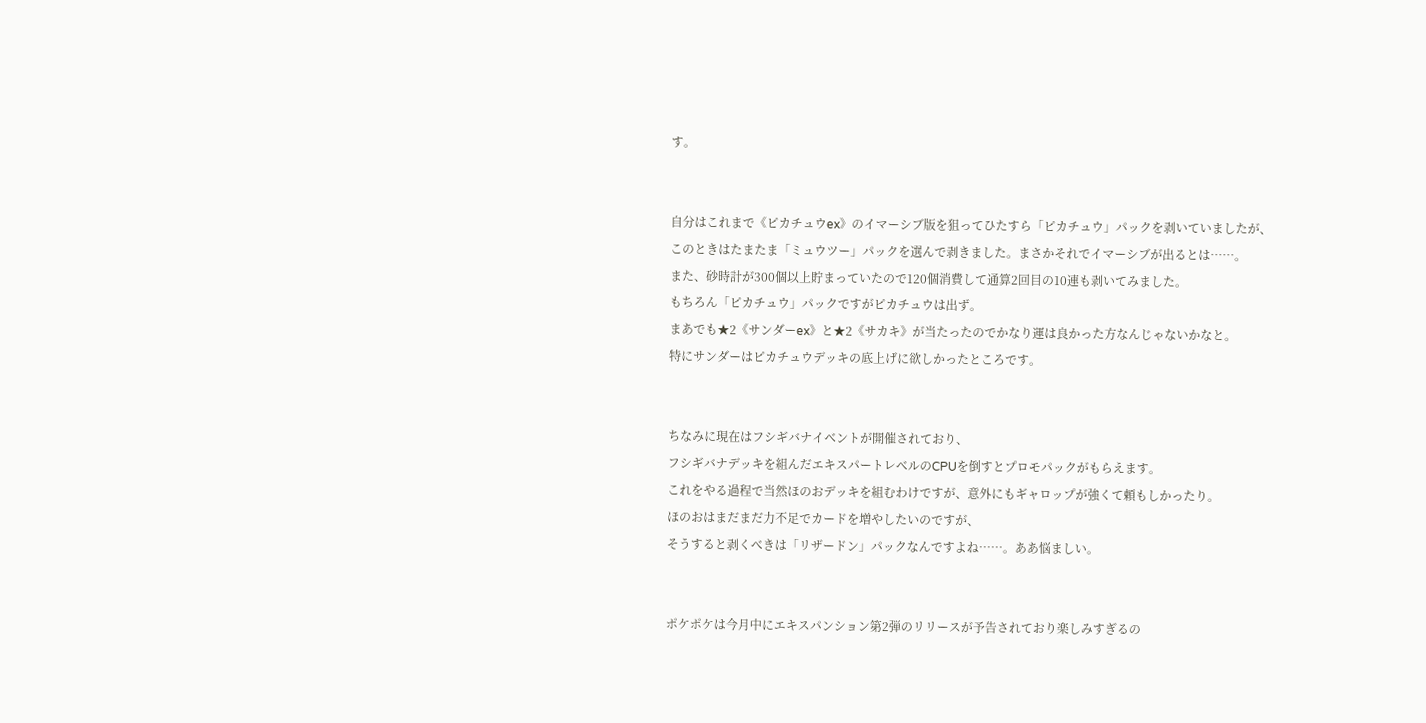す。


自分はこれまで《ピカチュウex》のイマーシブ版を狙ってひたすら「ピカチュウ」パックを剥いていましたが、
このときはたまたま「ミュウツー」パックを選んで剥きました。まさかそれでイマーシブが出るとは……。
また、砂時計が300個以上貯まっていたので120個消費して通算2回目の10連も剥いてみました。
もちろん「ピカチュウ」パックですがピカチュウは出ず。
まあでも★2《サンダーex》と★2《サカキ》が当たったのでかなり運は良かった方なんじゃないかなと。
特にサンダーはピカチュウデッキの底上げに欲しかったところです。


ちなみに現在はフシギバナイベントが開催されており、
フシギバナデッキを組んだエキスパートレベルのCPUを倒すとプロモパックがもらえます。
これをやる過程で当然ほのおデッキを組むわけですが、意外にもギャロップが強くて頼もしかったり。
ほのおはまだまだ力不足でカードを増やしたいのですが、
そうすると剥くべきは「リザードン」パックなんですよね……。ああ悩ましい。


ポケポケは今月中にエキスパンション第2弾のリリースが予告されており楽しみすぎるの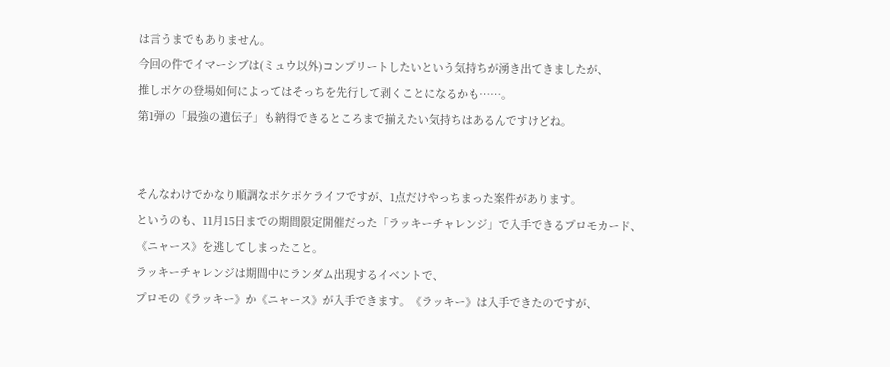は言うまでもありません。
今回の件でイマーシブは(ミュウ以外)コンプリートしたいという気持ちが湧き出てきましたが、
推しポケの登場如何によってはそっちを先行して剥くことになるかも……。
第1弾の「最強の遺伝子」も納得できるところまで揃えたい気持ちはあるんですけどね。


そんなわけでかなり順調なポケポケライフですが、1点だけやっちまった案件があります。
というのも、11月15日までの期間限定開催だった「ラッキーチャレンジ」で入手できるプロモカード、
《ニャース》を逃してしまったこと。
ラッキーチャレンジは期間中にランダム出現するイベントで、
プロモの《ラッキー》か《ニャース》が入手できます。《ラッキー》は入手できたのですが、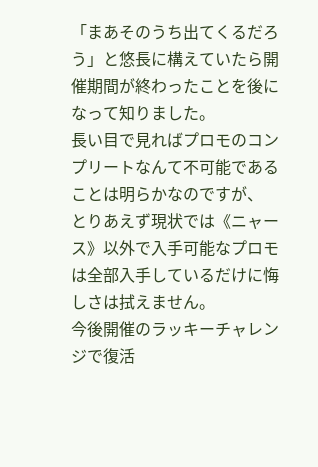「まあそのうち出てくるだろう」と悠長に構えていたら開催期間が終わったことを後になって知りました。
長い目で見ればプロモのコンプリートなんて不可能であることは明らかなのですが、
とりあえず現状では《ニャース》以外で入手可能なプロモは全部入手しているだけに悔しさは拭えません。
今後開催のラッキーチャレンジで復活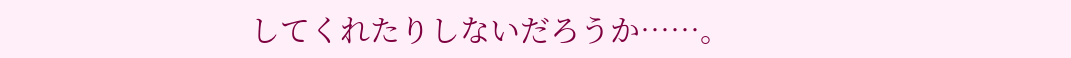してくれたりしないだろうか……。